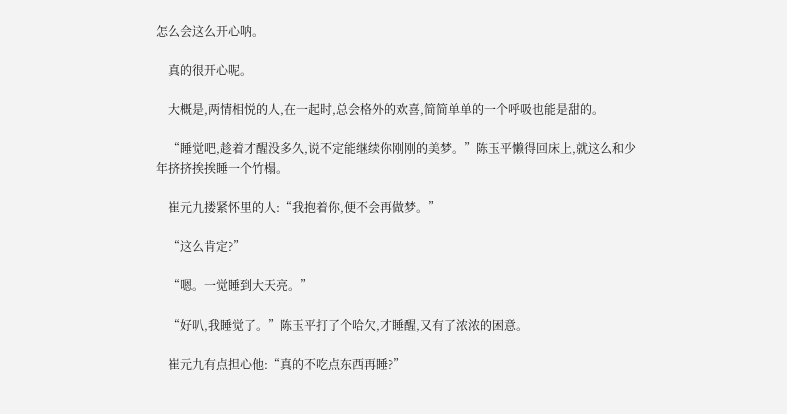怎么会这么开心呐。

    真的很开心呢。

    大概是,两情相悦的人,在一起时,总会格外的欢喜,简简单单的一个呼吸也能是甜的。

    “睡觉吧,趁着才醒没多久,说不定能继续你刚刚的美梦。”陈玉平懒得回床上,就这么和少年挤挤挨挨睡一个竹榻。

    崔元九搂紧怀里的人:“我抱着你,便不会再做梦。”

    “这么肯定?”

    “嗯。一觉睡到大天亮。”

    “好叭,我睡觉了。”陈玉平打了个哈欠,才睡醒,又有了浓浓的困意。

    崔元九有点担心他:“真的不吃点东西再睡?”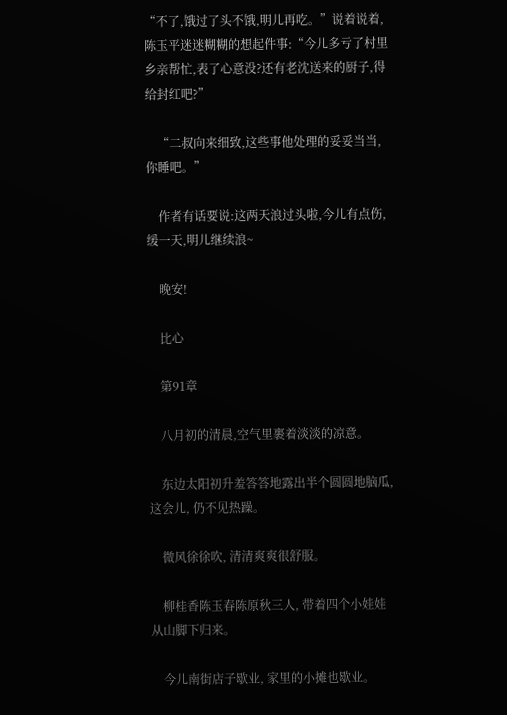“不了,饿过了头不饿,明儿再吃。”说着说着,陈玉平迷迷糊糊的想起件事:“今儿多亏了村里乡亲帮忙,表了心意没?还有老沈送来的厨子,得给封红吧?”

    “二叔向来细致,这些事他处理的妥妥当当,你睡吧。”

    作者有话要说:这两天浪过头啦,今儿有点伤,缓一天,明儿继续浪~

    晚安!

    比心

    第91章

    八月初的清晨,空气里裹着淡淡的凉意。

    东边太阳初升羞答答地露出半个圆圆地脑瓜, 这会儿, 仍不见热躁。

    微风徐徐吹, 清清爽爽很舒服。

    柳桂香陈玉春陈原秋三人, 带着四个小娃娃从山脚下归来。

    今儿南街店子歇业, 家里的小摊也歇业。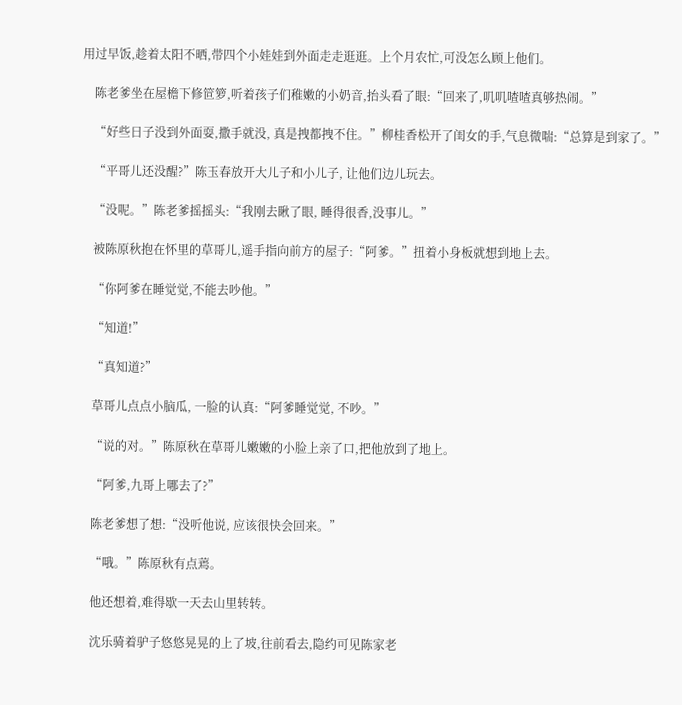用过早饭,趁着太阳不晒,带四个小娃娃到外面走走逛逛。上个月农忙,可没怎么顾上他们。

    陈老爹坐在屋檐下修笸箩,听着孩子们稚嫩的小奶音,抬头看了眼:“回来了,叽叽喳喳真够热闹。”

    “好些日子没到外面耍,撒手就没, 真是拽都拽不住。”柳桂香松开了闺女的手,气息微喘:“总算是到家了。”

    “平哥儿还没醒?”陈玉春放开大儿子和小儿子, 让他们边儿玩去。

    “没呢。”陈老爹摇摇头:“我刚去瞅了眼, 睡得很香,没事儿。”

    被陈原秋抱在怀里的草哥儿,遥手指向前方的屋子:“阿爹。”扭着小身板就想到地上去。

    “你阿爹在睡觉觉,不能去吵他。”

    “知道!”

    “真知道?”

    草哥儿点点小脑瓜, 一脸的认真:“阿爹睡觉觉, 不吵。”

    “说的对。”陈原秋在草哥儿嫩嫩的小脸上亲了口,把他放到了地上。

    “阿爹,九哥上哪去了?”

    陈老爹想了想:“没听他说, 应该很快会回来。”

    “哦。”陈原秋有点蔫。

    他还想着,难得歇一天去山里转转。

    沈乐骑着驴子悠悠晃晃的上了坡,往前看去,隐约可见陈家老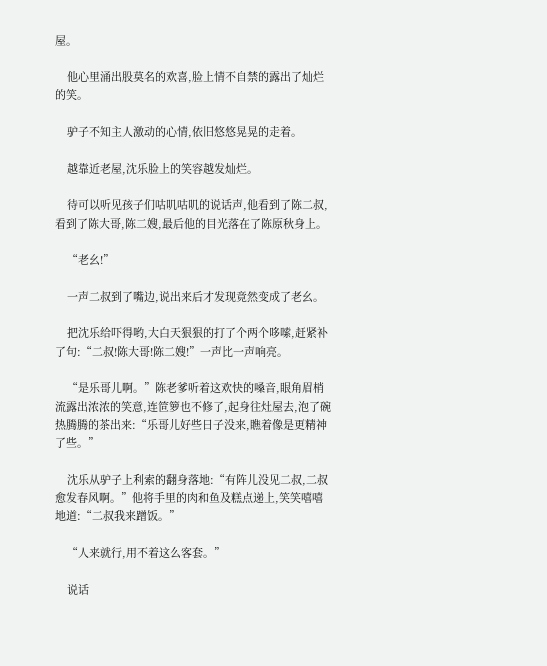屋。

    他心里涌出股莫名的欢喜,脸上情不自禁的露出了灿烂的笑。

    驴子不知主人激动的心情,依旧悠悠晃晃的走着。

    越靠近老屋,沈乐脸上的笑容越发灿烂。

    待可以听见孩子们咕叽咕叽的说话声,他看到了陈二叔,看到了陈大哥,陈二嫂,最后他的目光落在了陈原秋身上。

    “老幺!”

    一声二叔到了嘴边,说出来后才发现竟然变成了老幺。

    把沈乐给吓得哟,大白天狠狠的打了个两个哆嗦,赶紧补了句:“二叔!陈大哥!陈二嫂!”一声比一声响亮。

    “是乐哥儿啊。”陈老爹听着这欢快的嗓音,眼角眉梢流露出浓浓的笑意,连笸箩也不修了,起身往灶屋去,泡了碗热腾腾的茶出来:“乐哥儿好些日子没来,瞧着像是更精神了些。”

    沈乐从驴子上利索的翻身落地:“有阵儿没见二叔,二叔愈发春风啊。”他将手里的肉和鱼及糕点递上,笑笑嘻嘻地道:“二叔我来蹭饭。”

    “人来就行,用不着这么客套。”

    说话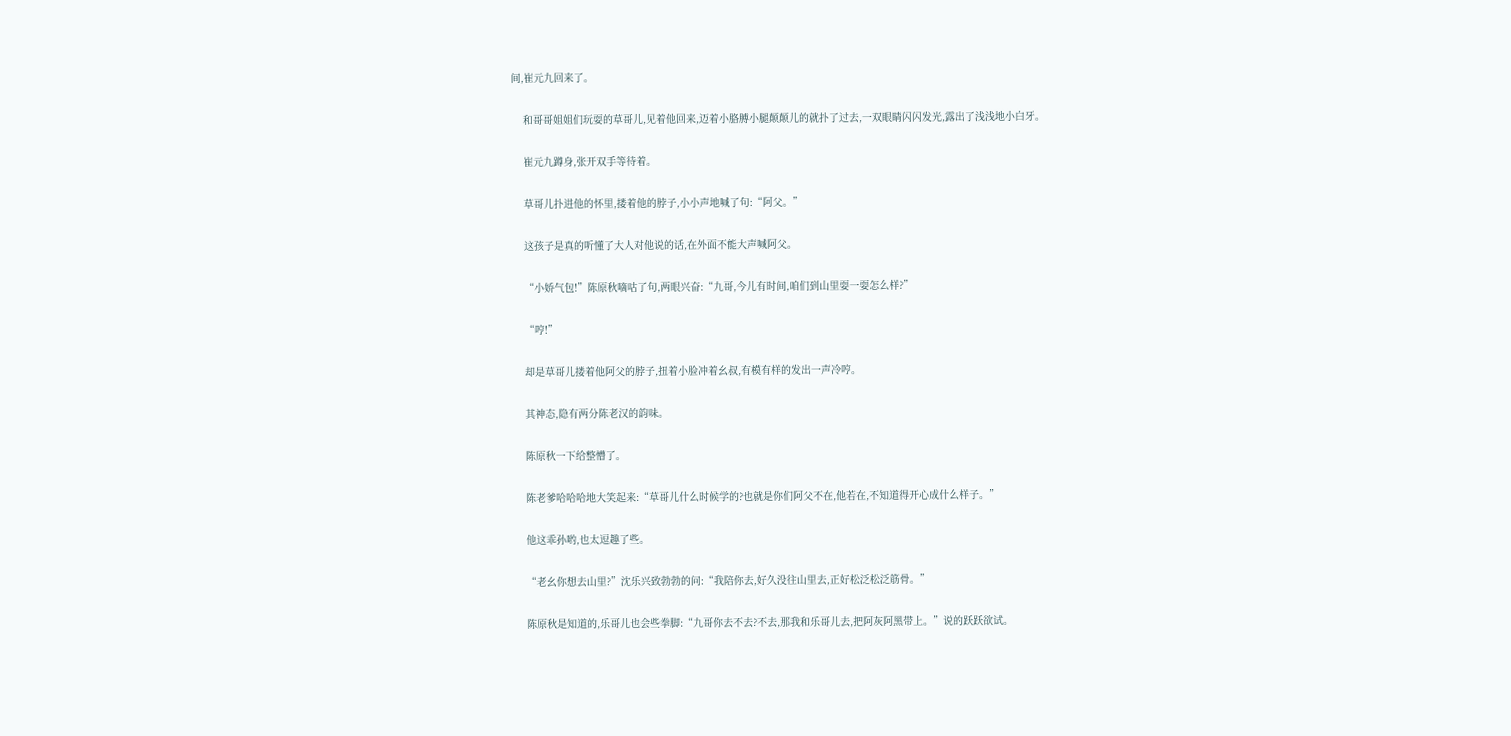间,崔元九回来了。

    和哥哥姐姐们玩耍的草哥儿,见着他回来,迈着小胳膊小腿颠颠儿的就扑了过去,一双眼睛闪闪发光,露出了浅浅地小白牙。

    崔元九蹲身,张开双手等待着。

    草哥儿扑进他的怀里,搂着他的脖子,小小声地喊了句:“阿父。”

    这孩子是真的听懂了大人对他说的话,在外面不能大声喊阿父。

    “小娇气包!”陈原秋嘀咕了句,两眼兴奋:“九哥,今儿有时间,咱们到山里耍一耍怎么样?”

    “哼!”

    却是草哥儿搂着他阿父的脖子,扭着小脸冲着幺叔,有模有样的发出一声冷哼。

    其神态,隐有两分陈老汉的韵味。

    陈原秋一下给整懵了。

    陈老爹哈哈哈地大笑起来:“草哥儿什么时候学的?也就是你们阿父不在,他若在,不知道得开心成什么样子。”

    他这乖孙哟,也太逗趣了些。

    “老幺你想去山里?”沈乐兴致勃勃的问:“我陪你去,好久没往山里去,正好松泛松泛筋骨。”

    陈原秋是知道的,乐哥儿也会些拳脚:“九哥你去不去?不去,那我和乐哥儿去,把阿灰阿黑带上。”说的跃跃欲试。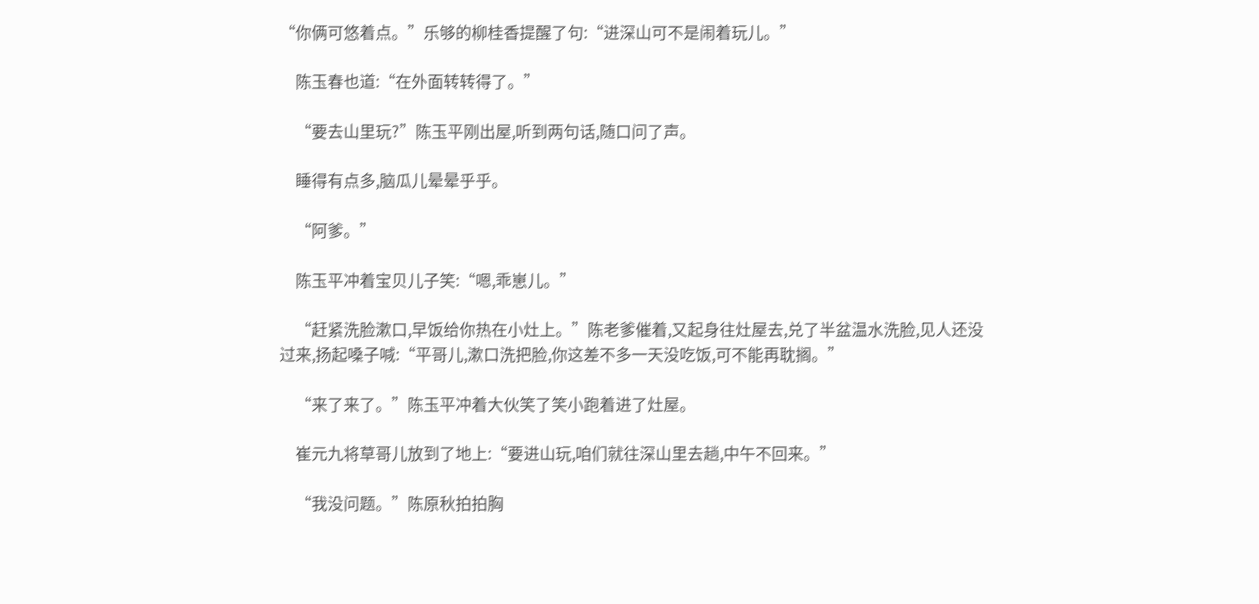“你俩可悠着点。”乐够的柳桂香提醒了句:“进深山可不是闹着玩儿。”

    陈玉春也道:“在外面转转得了。”

    “要去山里玩?”陈玉平刚出屋,听到两句话,随口问了声。

    睡得有点多,脑瓜儿晕晕乎乎。

    “阿爹。”

    陈玉平冲着宝贝儿子笑:“嗯,乖崽儿。”

    “赶紧洗脸漱口,早饭给你热在小灶上。”陈老爹催着,又起身往灶屋去,兑了半盆温水洗脸,见人还没过来,扬起嗓子喊:“平哥儿,漱口洗把脸,你这差不多一天没吃饭,可不能再耽搁。”

    “来了来了。”陈玉平冲着大伙笑了笑小跑着进了灶屋。

    崔元九将草哥儿放到了地上:“要进山玩,咱们就往深山里去趟,中午不回来。”

    “我没问题。”陈原秋拍拍胸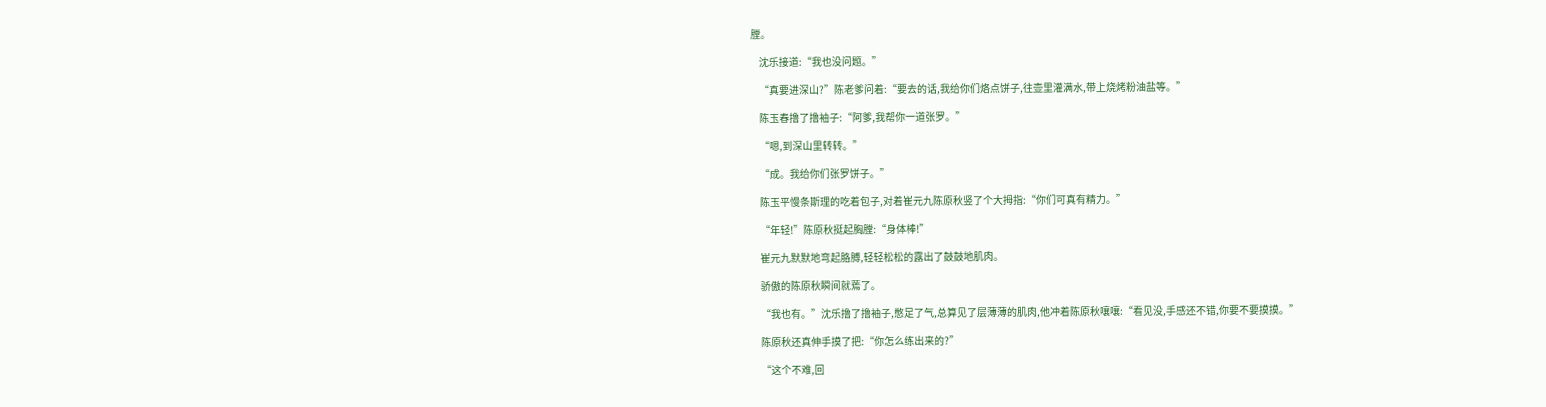膛。

    沈乐接道:“我也没问题。”

    “真要进深山?”陈老爹问着:“要去的话,我给你们烙点饼子,往壶里灌满水,带上烧烤粉油盐等。”

    陈玉春撸了撸袖子:“阿爹,我帮你一道张罗。”

    “嗯,到深山里转转。”

    “成。我给你们张罗饼子。”

    陈玉平慢条斯理的吃着包子,对着崔元九陈原秋竖了个大拇指:“你们可真有精力。”

    “年轻!”陈原秋挺起胸膛:“身体棒!”

    崔元九默默地弯起胳膊,轻轻松松的露出了鼓鼓地肌肉。

    骄傲的陈原秋瞬间就蔫了。

    “我也有。”沈乐撸了撸袖子,憋足了气,总算见了层薄薄的肌肉,他冲着陈原秋嚷嚷:“看见没,手感还不错,你要不要摸摸。”

    陈原秋还真伸手摸了把:“你怎么练出来的?”

    “这个不难,回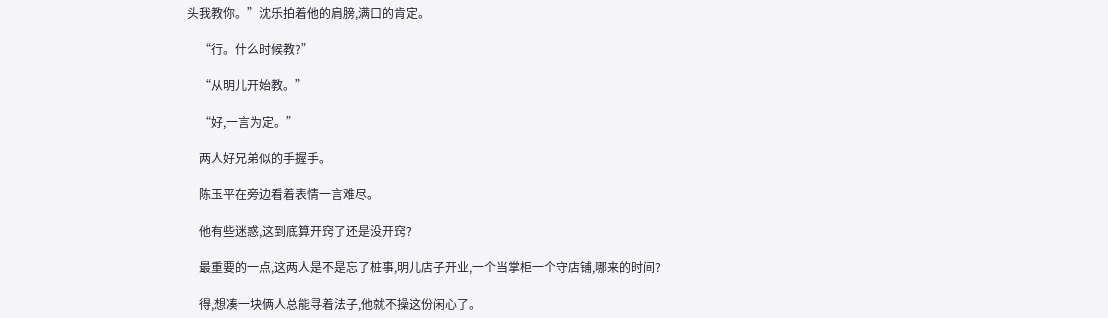头我教你。”沈乐拍着他的肩膀,满口的肯定。

    “行。什么时候教?”

    “从明儿开始教。”

    “好,一言为定。”

    两人好兄弟似的手握手。

    陈玉平在旁边看着表情一言难尽。

    他有些迷惑,这到底算开窍了还是没开窍?

    最重要的一点,这两人是不是忘了桩事,明儿店子开业,一个当掌柜一个守店铺,哪来的时间?

    得,想凑一块俩人总能寻着法子,他就不操这份闲心了。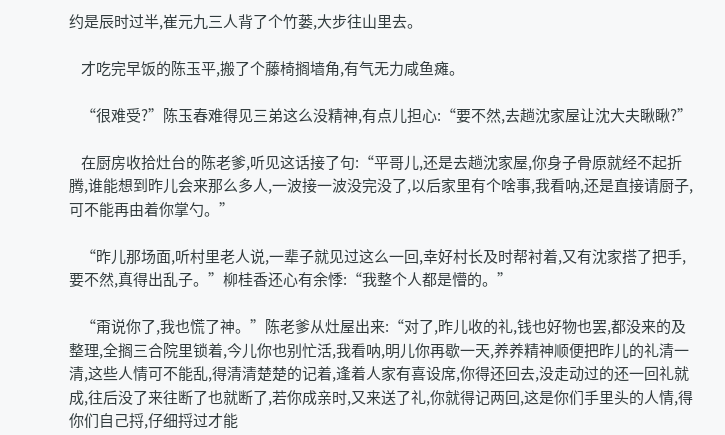约是辰时过半,崔元九三人背了个竹蒌,大步往山里去。

    才吃完早饭的陈玉平,搬了个藤椅搁墙角,有气无力咸鱼瘫。

    “很难受?”陈玉春难得见三弟这么没精神,有点儿担心:“要不然,去趟沈家屋让沈大夫瞅瞅?”

    在厨房收拾灶台的陈老爹,听见这话接了句:“平哥儿,还是去趟沈家屋,你身子骨原就经不起折腾,谁能想到昨儿会来那么多人,一波接一波没完没了,以后家里有个啥事,我看呐,还是直接请厨子,可不能再由着你掌勺。”

    “昨儿那场面,听村里老人说,一辈子就见过这么一回,幸好村长及时帮衬着,又有沈家搭了把手,要不然,真得出乱子。”柳桂香还心有余悸:“我整个人都是懵的。”

    “甭说你了,我也慌了神。”陈老爹从灶屋出来:“对了,昨儿收的礼,钱也好物也罢,都没来的及整理,全搁三合院里锁着,今儿你也别忙活,我看呐,明儿你再歇一天,养养精神顺便把昨儿的礼清一清,这些人情可不能乱,得清清楚楚的记着,逢着人家有喜设席,你得还回去,没走动过的还一回礼就成,往后没了来往断了也就断了,若你成亲时,又来送了礼,你就得记两回,这是你们手里头的人情,得你们自己捋,仔细捋过才能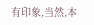有印象,当然,本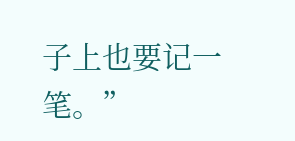子上也要记一笔。”